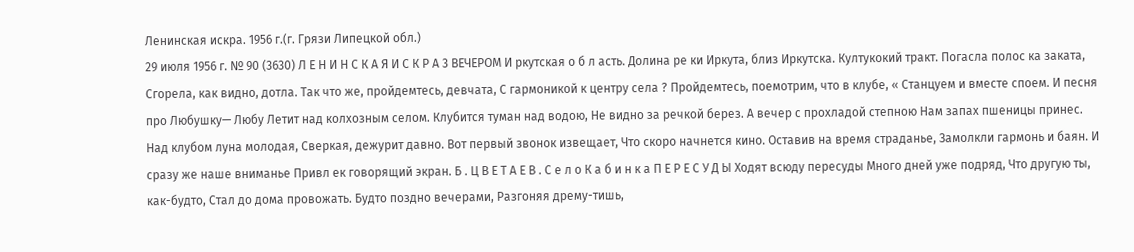Ленинская искра. 1956 г.(г. Грязи Липецкой обл.)
29 июля 1956 г. № 90 (3630) Л Е Н И Н С К А Я И С К Р А 3 ВЕЧЕРОМ И ркутская о б л асть. Долина ре ки Иркута, близ Иркутска. Култукокий тракт. Погасла полос ка заката, Сгорела, как видно, дотла. Так что же, пройдемтесь, девчата, С гармоникой к центру села ? Пройдемтесь, поемотрим, что в клубе, « Станцуем и вместе споем. И песня про Любушку— Любу Летит над колхозным селом. Клубится туман над водою, Не видно за речкой берез. А вечер с прохладой степною Нам запах пшеницы принес. Над клубом луна молодая, Сверкая, дежурит давно. Вот первый звонок извещает, Что скоро начнется кино. Оставив на время страданье, Замолкли гармонь и баян. И сразу же наше вниманье Привл ек говорящий экран. Б . Ц В Е Т А Е В . С е л о К а б и н к а П Е Р Е С У Д Ы Ходят всюду пересуды Много дней уже подряд, Что другую ты, как-будто, Стал до дома провожать. Будто поздно вечерами, Разгоняя дрему-тишь,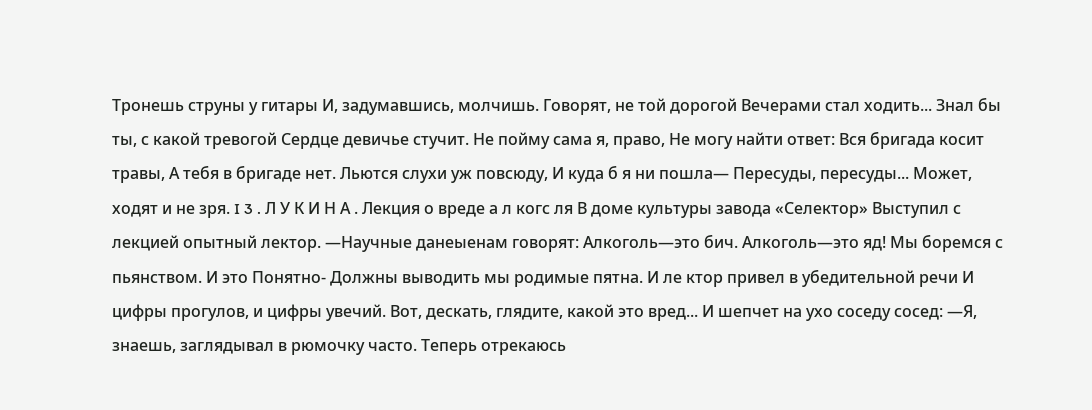Тронешь струны у гитары И, задумавшись, молчишь. Говорят, не той дорогой Вечерами стал ходить... Знал бы ты, с какой тревогой Сердце девичье стучит. Не пойму сама я, право, Не могу найти ответ: Вся бригада косит травы, А тебя в бригаде нет. Льются слухи уж повсюду, И куда б я ни пошла— Пересуды, пересуды... Может, ходят и не зря. I 3 . Л У К И Н А . Лекция о вреде а л когс ля В доме культуры завода «Селектор» Выступил с лекцией опытный лектор. —Научные данеыенам говорят: Алкоголь—это бич. Алкоголь—это яд! Мы боремся с пьянством. И это Понятно- Должны выводить мы родимые пятна. И ле ктор привел в убедительной речи И цифры прогулов, и цифры увечий. Вот, дескать, глядите, какой это вред... И шепчет на ухо соседу сосед: —Я, знаешь, заглядывал в рюмочку часто. Теперь отрекаюсь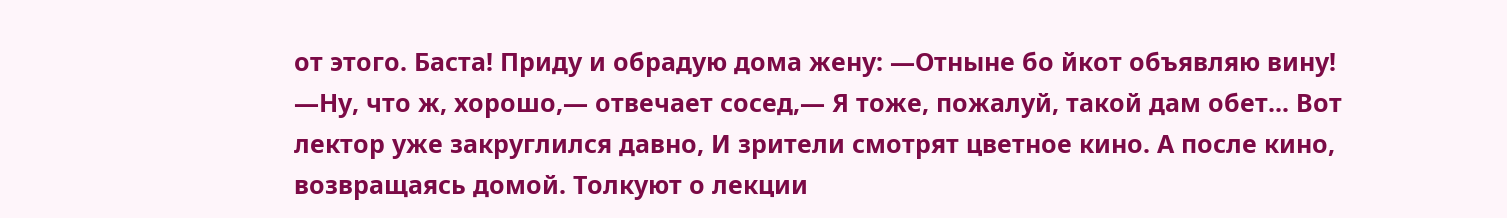от этого. Баста! Приду и обрадую дома жену: —Отныне бо йкот объявляю вину! —Ну, что ж, хорошо,— отвечает сосед,— Я тоже, пожалуй, такой дам обет... Вот лектор уже закруглился давно, И зрители смотрят цветное кино. А после кино, возвращаясь домой. Толкуют о лекции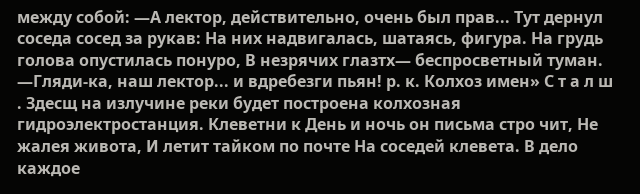между собой: —А лектор, действительно, очень был прав... Тут дернул соседа сосед за рукав: На них надвигалась, шатаясь, фигура. На грудь голова опустилась понуро, В незрячих глазтх— беспросветный туман. —Гляди-ка, наш лектор... и вдребезги пьян! р. к. Колхоз имен» С т а л ш . Здесщ на излучине реки будет построена колхозная гидроэлектростанция. Клеветни к День и ночь он письма стро чит, Не жалея живота, И летит тайком по почте На соседей клевета. В дело каждое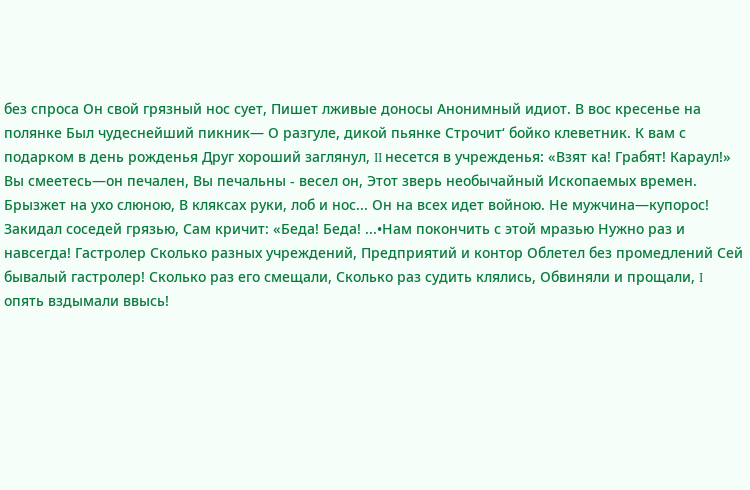без спроса Он свой грязный нос сует, Пишет лживые доносы Анонимный идиот. В вос кресенье на полянке Был чудеснейший пикник— О разгуле, дикой пьянке Строчит‘ бойко клеветник. К вам с подарком в день рожденья Друг хороший заглянул, II несется в учрежденья: «Взят ка! Грабят! Караул!» Вы смеетесь—он печален, Вы печальны - весел он, Этот зверь необычайный Ископаемых времен. Брызжет на ухо слюною, В кляксах руки, лоб и нос... Он на всех идет войною. Не мужчина—купорос! Закидал соседей грязью, Сам кричит: «Беда! Беда! ...•Нам покончить с этой мразью Нужно раз и навсегда! Гастролер Сколько разных учреждений, Предприятий и контор Облетел без промедлений Сей бывалый гастролер! Сколько раз его смещали, Сколько раз судить клялись, Обвиняли и прощали, I опять вздымали ввысь!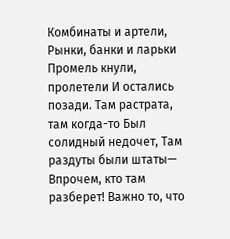Комбинаты и артели, Рынки, банки и ларьки Промель кнули, пролетели И остались позади. Там растрата, там когда-то Был солидный недочет, Там раздуты были штаты— Впрочем, кто там разберет! Важно то, что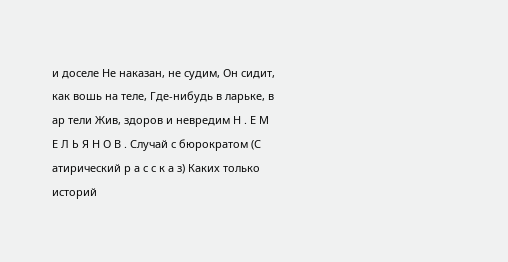и доселе Не наказан, не судим, Он сидит, как вошь на теле, Где-нибудь в ларьке, в ар тели Жив, здоров и невредим Н . Е М Е Л Ь Я Н О В . Случай с бюрократом (С атирический р а с с к а з) Каких только историй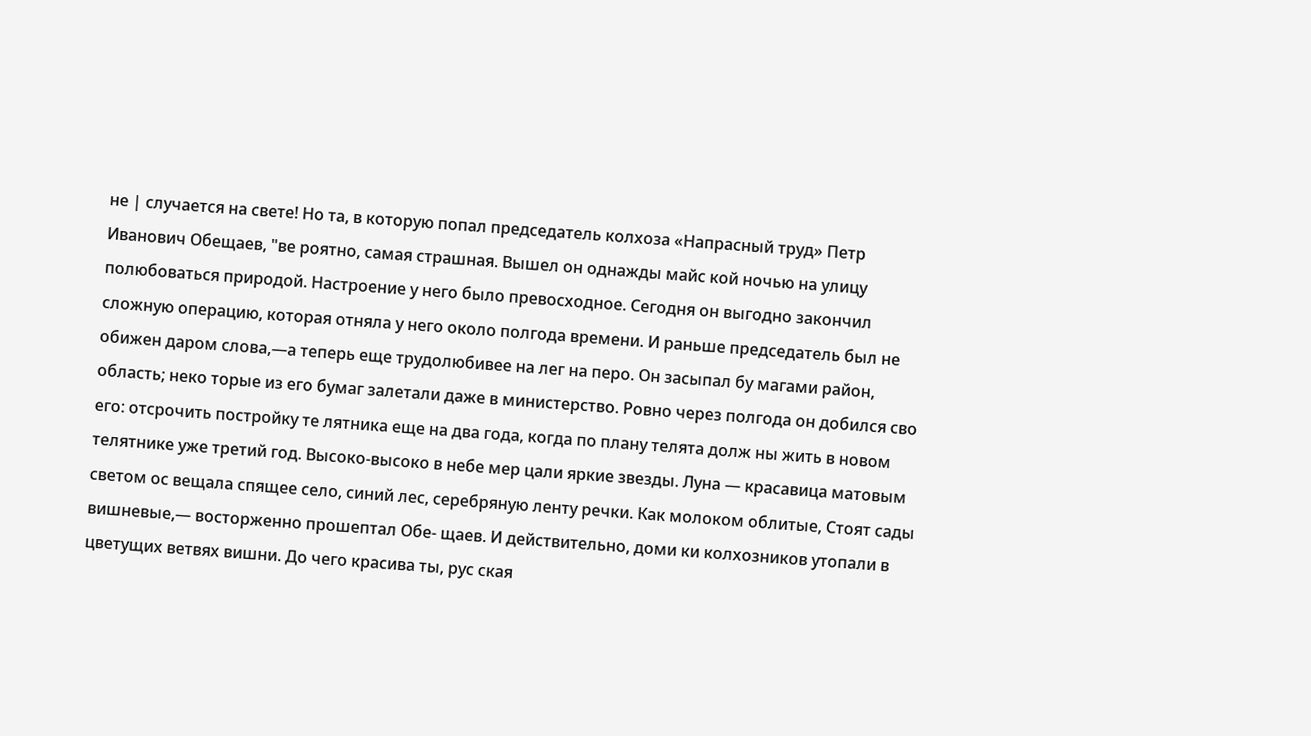не | случается на свете! Но та, в которую попал председатель колхоза «Напрасный труд» Петр Иванович Обещаев, "ве роятно, самая страшная. Вышел он однажды майс кой ночью на улицу полюбоваться природой. Настроение у него было превосходное. Сегодня он выгодно закончил сложную операцию, которая отняла у него около полгода времени. И раньше председатель был не обижен даром слова,—а теперь еще трудолюбивее на лег на перо. Он засыпал бу магами район, область; неко торые из его бумаг залетали даже в министерство. Ровно через полгода он добился сво его: отсрочить постройку те лятника еще на два года, когда по плану телята долж ны жить в новом телятнике уже третий год. Высоко-высоко в небе мер цали яркие звезды. Луна — красавица матовым светом ос вещала спящее село, синий лес, серебряную ленту речки. Как молоком облитые, Стоят сады вишневые,— восторженно прошептал Обе- щаев. И действительно, доми ки колхозников утопали в цветущих ветвях вишни. До чего красива ты, рус ская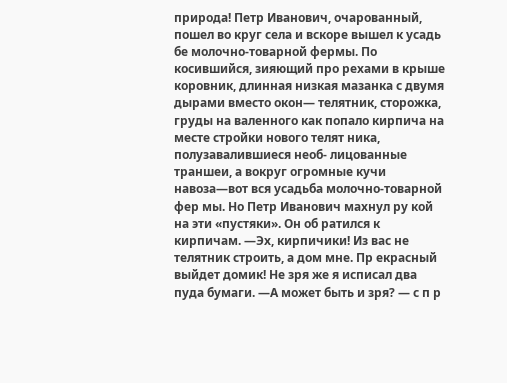природа! Петр Иванович, очарованный, пошел во круг села и вскоре вышел к усадь бе молочно-товарной фермы. По косившийся, зияющий про рехами в крыше коровник, длинная низкая мазанка с двумя дырами вместо окон— телятник, сторожка, груды на валенного как попало кирпича на месте стройки нового телят ника, полузавалившиеся необ- лицованные траншеи, а вокруг огромные кучи навоза—вот вся усадьба молочно-товарной фер мы. Но Петр Иванович махнул ру кой на эти «пустяки». Он об ратился к кирпичам. —Эх, кирпичики! Из вас не телятник строить, а дом мне. Пр екрасный выйдет домик! Не зря же я исписал два пуда бумаги. —А может быть и зря? — с п р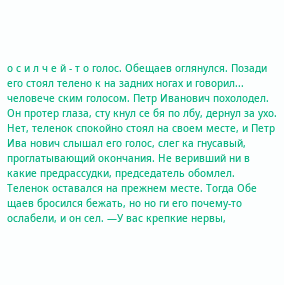о с и л ч е й - т о голос. Обещаев оглянулся. Позади его стоял телено к на задних ногах и говорил... человече ским голосом. Петр Иванович похолодел. Он протер глаза, сту кнул се бя по лбу, дернул за ухо. Нет, теленок спокойно стоял на своем месте, и Петр Ива нович слышал его голос, слег ка гнусавый, проглатывающий окончания. Не веривший ни в какие предрассудки, председатель обомлел. Теленок оставался на прежнем месте. Тогда Обе щаев бросился бежать, но но ги его почему-то ослабели, и он сел. —У вас крепкие нервы,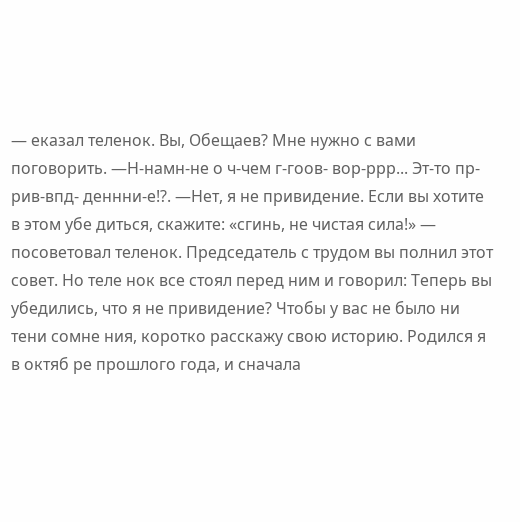— еказал теленок. Вы, Обещаев? Мне нужно с вами поговорить. —Н-намн-не о ч-чем г-гоов- вор-ррр... Эт-то пр-рив-впд- деннни-е!?. —Нет, я не привидение. Если вы хотите в этом убе диться, скажите: «сгинь, не чистая сила!» — посоветовал теленок. Председатель с трудом вы полнил этот совет. Но теле нок все стоял перед ним и говорил: Теперь вы убедились, что я не привидение? Чтобы у вас не было ни тени сомне ния, коротко расскажу свою историю. Родился я в октяб ре прошлого года, и сначала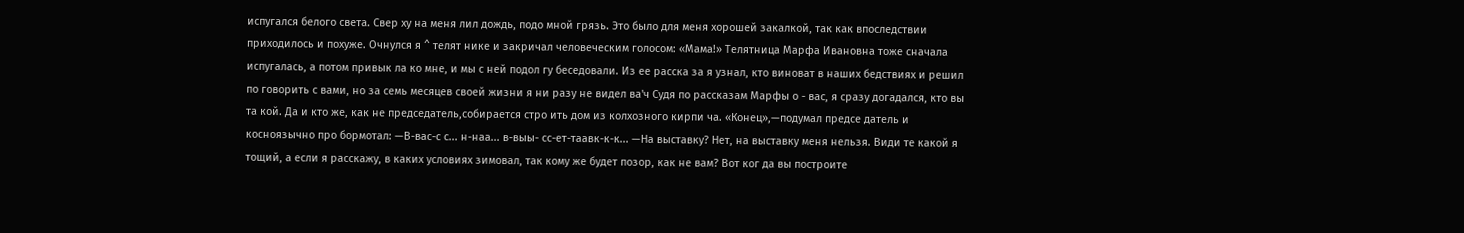испугался белого света. Свер ху на меня лил дождь, подо мной грязь. Это было для меня хорошей закалкой, так как впоследствии приходилось и похуже. Очнулся я ^ телят нике и закричал человеческим голосом: «Мама!» Телятница Марфа Ивановна тоже сначала испугалась, а потом привык ла ко мне, и мы с ней подол гу беседовали. Из ее расска за я узнал, кто виноват в наших бедствиях и решил по говорить с вами, но за семь месяцев своей жизни я ни разу не видел ва'ч Судя по рассказам Марфы о - вас, я сразу догадался, кто вы та кой. Да и кто же, как не председатель,собирается стро ить дом из колхозного кирпи ча. «Конец»,—подумал предсе датель и косноязычно про бормотал: —В-вас-с с... н-наа... в-выы- сс-ет-таавк-к-к... —На выставку? Нет, на выставку меня нельзя. Види те какой я тощий, а если я расскажу, в каких условиях зимовал, так кому же будет позор, как не вам? Вот ког да вы построите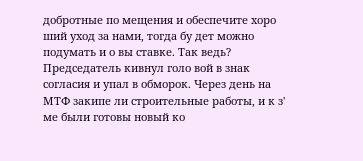добротные по мещения и обеспечите хоро ший уход за нами, тогда бу дет можно подумать и о вы ставке. Так ведь? Председатель кивнул голо вой в знак согласия и упал в обморок. Через день на МТФ закипе ли строительные работы, и к з' ме были готовы новый ко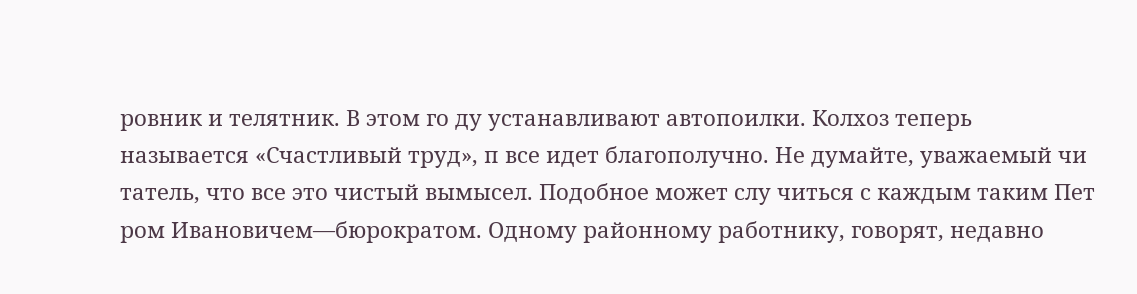ровник и телятник. В этом го ду устанавливают автопоилки. Колхоз теперь называется «Счастливый труд», п все идет благополучно. Не думайте, уважаемый чи татель, что все это чистый вымысел. Подобное может слу читься с каждым таким Пет ром Ивановичем—бюрократом. Одному районному работнику, говорят, недавно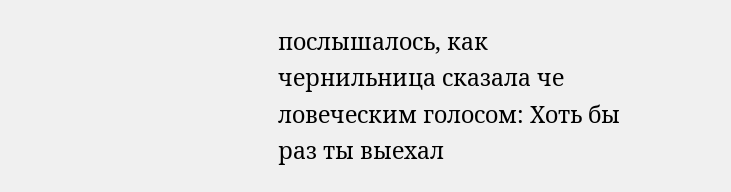послышалось, как чернильница сказала че ловеческим голосом: Хоть бы раз ты выехал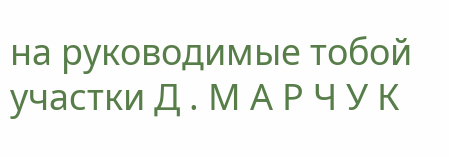на руководимые тобой участки Д . М А Р Ч У К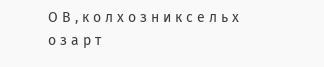О В , к о л х о з н и к с е л ь х о з а р т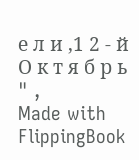е л и ,1 2 - й О к т я б р ь " ,
Made with FlippingBook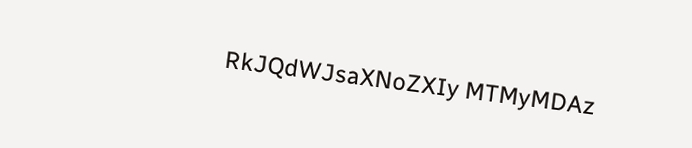RkJQdWJsaXNoZXIy MTMyMDAz